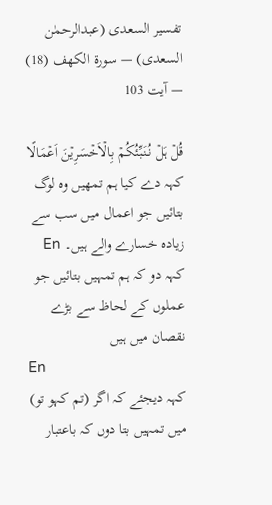تفسیر السعدی (عبدالرحمٰن السعدی) — سورۃ الكهف (18) — آیت 103

قُلۡ ہَلۡ نُنَبِّئُکُمۡ بِالۡاَخۡسَرِیۡنَ اَعۡمَالًا
کہہ دے کیا ہم تمھیں وہ لوگ بتائیں جو اعمال میں سب سے زیادہ خسارے والے ہیں۔ En
کہہ دو کہ ہم تمہیں بتائیں جو عملوں کے لحاظ سے بڑے نقصان میں ہیں
En
کہہ دیجئے کہ اگر (تم کہو تو) میں تمہیں بتا دوں کہ باعتبار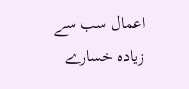اعمال سب سے زیاده خسارے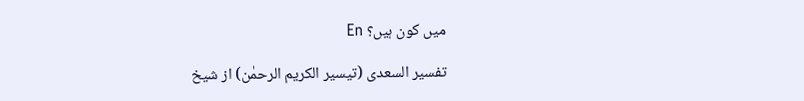میں کون ہیں؟ En

تفسیر السعدی (تیسیر الکریم الرحمٰن) از شیخ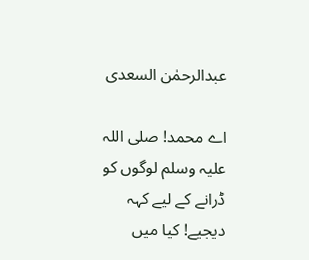عبدالرحمٰن السعدی

اے محمد! صلی اللہ علیہ وسلم لوگوں کو ڈرانے کے لیے کہہ دیجیے! کیا میں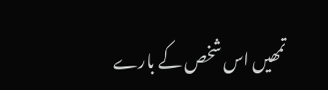تمھیں اس شخص کے بارے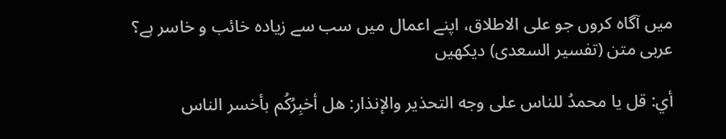میں آگاہ کروں جو علی الاطلاق، اپنے اعمال میں سب سے زیادہ خائب و خاسر ہے؟
عربی متن (تفسیر السعدی) دیکھیں

أي: قل يا محمدُ للناس على وجه التحذير والإنذار: هل أخبِرُكُم بأخسر الناس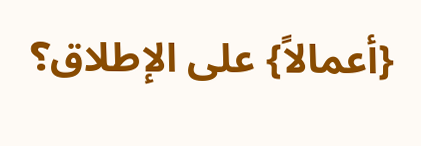{أعمالاً} على الإطلاق؟